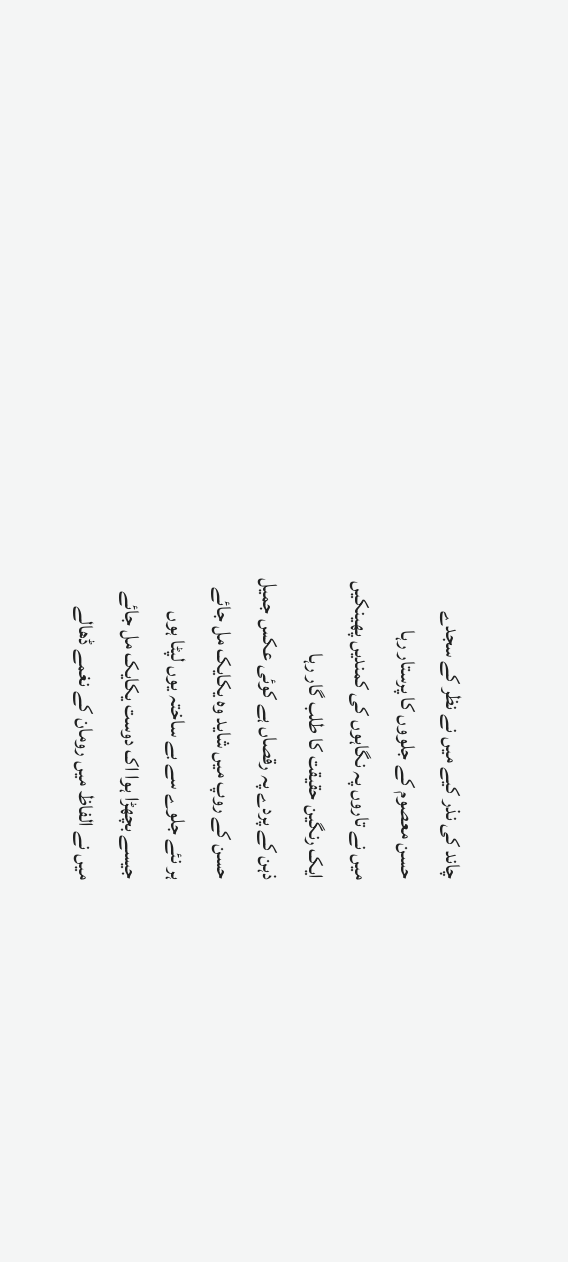چاند کی نذر کیے میں نے نظر کے سجدے
حسن معصوم کے جلووں کا پرستار رہا
میں نے تاروں پہ نگاہوں کی کمندیں پھینکیں
ایک رنگین حقیقت کا طلب گار رہا
ذہن کے پردے پہ رقصاں ہے کوئی عکس جمیل
حسن کے روپ میں شاید وہ یکایک مل جائے
ہر نئے جلوے سے بے ساختہ یوں لپٹا ہوں
جیسے بچھڑا ہوا اک دوست یکایک مل جائے
میں نے الفاظ میں رومان کے نغمے ڈھالے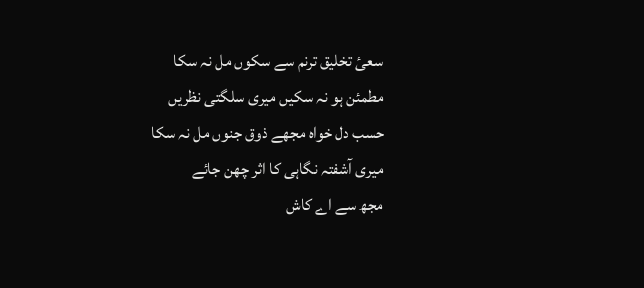سعیٔ تخلیق ترنم سے سکوں مل نہ سکا
مطمئن ہو نہ سکیں میری سلگتی نظریں
حسب دل خواہ مجھے ذوق جنوں مل نہ سکا
میری آشفتہ نگاہی کا اثر چھن جائے
مجھ سے اے کاش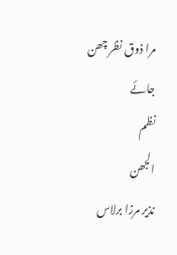مرا ذوق نظر چھن جائے
نظم
الجھن
نذیر مرزا برلاس